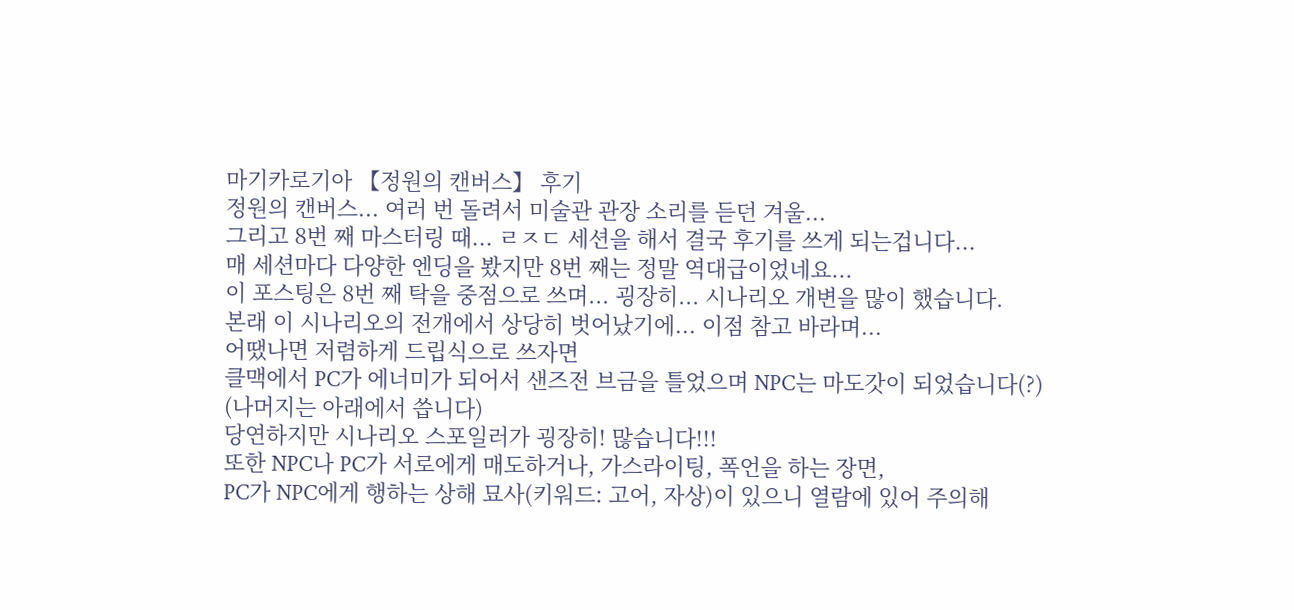마기카로기아 【정원의 캔버스】 후기
정원의 캔버스... 여러 번 돌려서 미술관 관장 소리를 듣던 겨울...
그리고 8번 째 마스터링 때... ㄹㅈㄷ 세션을 해서 결국 후기를 쓰게 되는겁니다...
매 세션마다 다양한 엔딩을 봤지만 8번 째는 정말 역대급이었네요...
이 포스팅은 8번 째 탁을 중점으로 쓰며... 굉장히... 시나리오 개변을 많이 했습니다.
본래 이 시나리오의 전개에서 상당히 벗어났기에... 이점 참고 바라며...
어땠나면 저렴하게 드립식으로 쓰자면
클맥에서 PC가 에너미가 되어서 샌즈전 브금을 틀었으며 NPC는 마도갓이 되었습니다(?)
(나머지는 아래에서 씁니다)
당연하지만 시나리오 스포일러가 굉장히! 많습니다!!!
또한 NPC나 PC가 서로에게 매도하거나, 가스라이팅, 폭언을 하는 장면,
PC가 NPC에게 행하는 상해 묘사(키워드: 고어, 자상)이 있으니 열람에 있어 주의해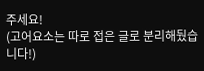주세요!
(고어요소는 따로 접은 글로 분리해뒀습니다!)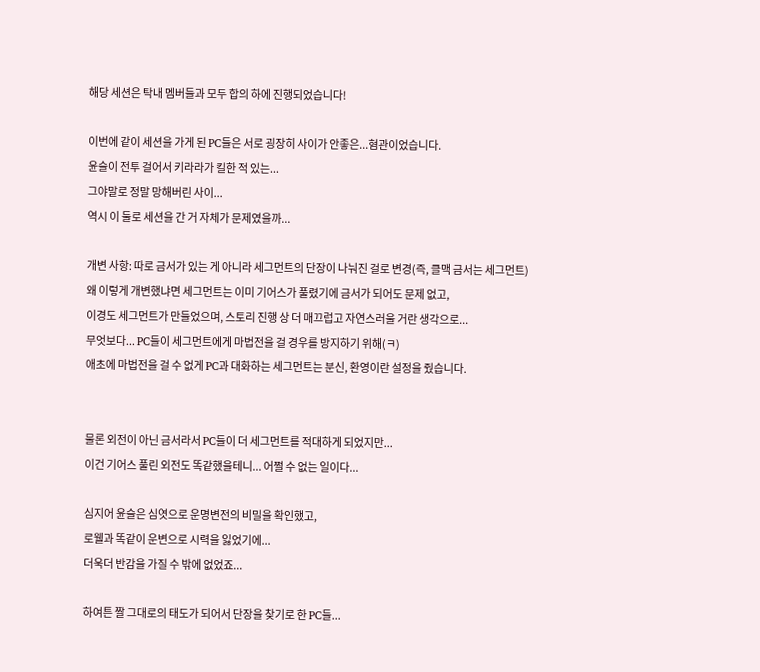해당 세션은 탁내 멤버들과 모두 합의 하에 진행되었습니다!

이번에 같이 세션을 가게 된 PC들은 서로 굉장히 사이가 안좋은...혐관이었습니다.
윤슬이 전투 걸어서 키라라가 킬한 적 있는...
그야말로 정말 망해버린 사이...
역시 이 둘로 세션을 간 거 자체가 문제였을까...

개변 사항: 따로 금서가 있는 게 아니라 세그먼트의 단장이 나눠진 걸로 변경(즉, 클맥 금서는 세그먼트)
왜 이렇게 개변했냐면 세그먼트는 이미 기어스가 풀렸기에 금서가 되어도 문제 없고,
이경도 세그먼트가 만들었으며, 스토리 진행 상 더 매끄럽고 자연스러울 거란 생각으로...
무엇보다... PC들이 세그먼트에게 마법전을 걸 경우를 방지하기 위해(ㅋ)
애초에 마법전을 걸 수 없게 PC과 대화하는 세그먼트는 분신, 환영이란 설정을 줬습니다.


물론 외전이 아닌 금서라서 PC들이 더 세그먼트를 적대하게 되었지만...
이건 기어스 풀린 외전도 똑같했을테니... 어쩔 수 없는 일이다...

심지어 윤슬은 심엿으로 운명변전의 비밀을 확인했고,
로웰과 똑같이 운변으로 시력을 잃었기에...
더욱더 반감을 가질 수 밖에 없었죠...

하여튼 짤 그대로의 태도가 되어서 단장을 찾기로 한 PC들...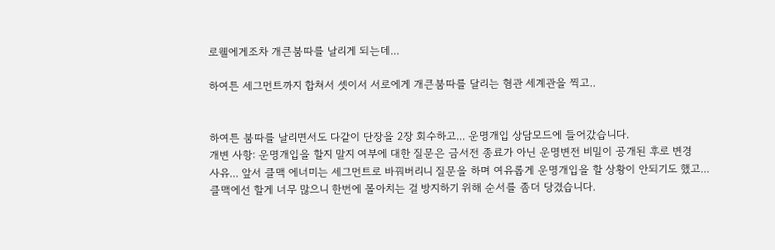로웰에게조차 개큰붐따를 날리게 되는데...

하여튼 세그먼트까지 합쳐서 셋이서 서로에게 개큰붐따를 달리는 혐관 세계관을 찍고..


하여튼 붐따를 날리면서도 다같이 단장을 2장 회수하고... 운명개입 상담모드에 들어갔습니다.
개변 사항: 운명개입을 할지 말지 여부에 대한 질문은 금서전 종료가 아닌 운명변전 비밀이 공개된 후로 변경
사유... 앞서 클맥 에너미는 세그먼트로 바꿔버리니 질문을 하며 여유롭게 운명개입을 할 상황이 안되기도 했고...
클맥에선 할게 너무 많으니 한번에 몰아치는 걸 방지하기 위해 순서를 좀더 당겼습니다.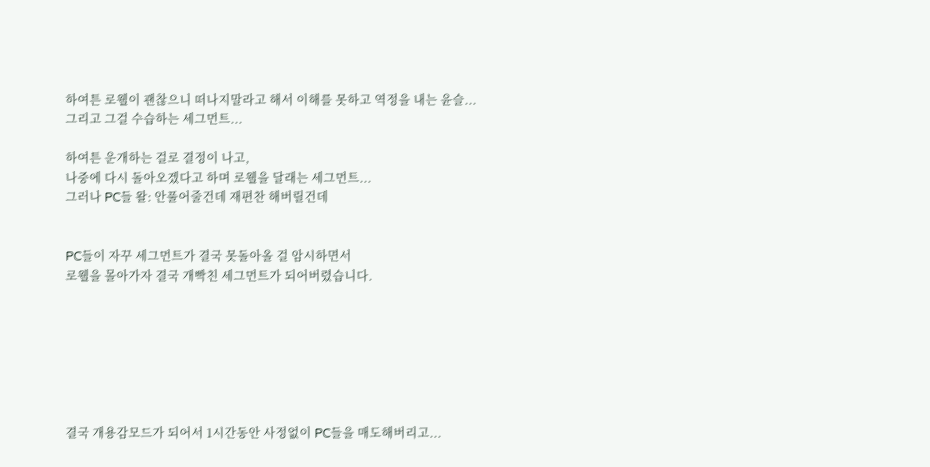하여튼 로웰이 괜찮으니 떠나지말라고 해서 이해를 못하고 역정을 내는 윤슬...
그리고 그걸 수습하는 세그먼트...

하여튼 운개하는 걸로 결정이 나고,
나중에 다시 돌아오겠다고 하며 로웰을 달래는 세그먼트...
그러나 PC들 왈: 안풀어줄건데 재편찬 해버릴건데


PC들이 자꾸 세그먼트가 결국 못돌아올 걸 암시하면서
로웰을 몰아가자 결국 개빡친 세그먼트가 되어버렸습니다.







결국 개용감모드가 되어서 1시간동안 사정없이 PC들을 매도해버리고...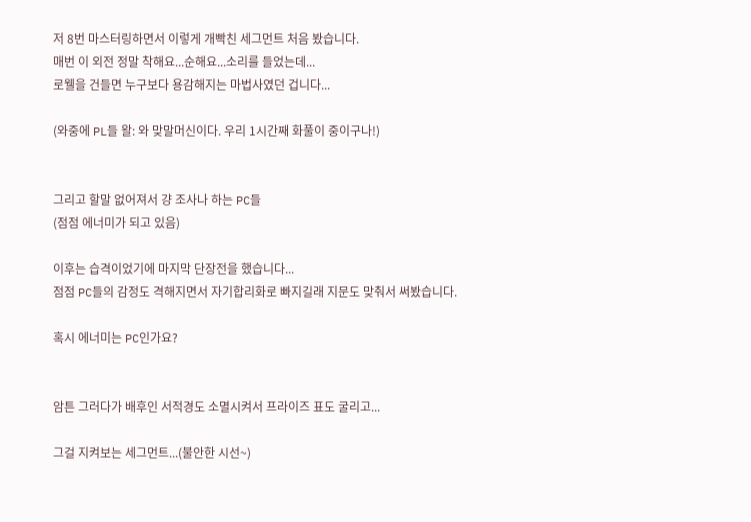저 8번 마스터링하면서 이렇게 개빡친 세그먼트 처음 봤습니다.
매번 이 외전 정말 착해요...순해요...소리를 들었는데...
로웰을 건들면 누구보다 용감해지는 마법사였던 겁니다...

(와중에 PL들 왈: 와 맞말머신이다. 우리 1시간째 화풀이 중이구나!)


그리고 할말 없어져서 걍 조사나 하는 PC들
(점점 에너미가 되고 있음)

이후는 습격이었기에 마지막 단장전을 했습니다...
점점 PC들의 감정도 격해지면서 자기합리화로 빠지길래 지문도 맞춰서 써봤습니다.

혹시 에너미는 PC인가요?


암튼 그러다가 배후인 서적경도 소멸시켜서 프라이즈 표도 굴리고...

그걸 지켜보는 세그먼트...(불안한 시선~)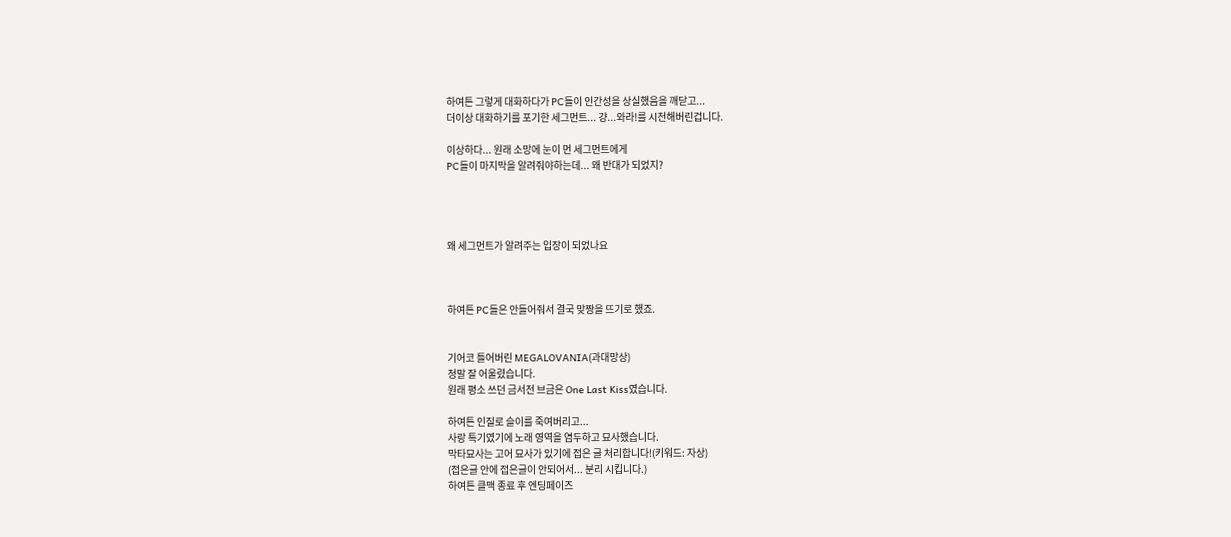하여튼 그렇게 대화하다가 PC들이 인간성을 상실했음을 깨닫고...
더이상 대화하기를 포기한 세그먼트... 걍...와라!를 시전해버린겁니다.

이상하다... 원래 소망에 눈이 먼 세그먼트에게
PC들이 마지막을 알려줘야하는데... 왜 반대가 되었지?




왜 세그먼트가 알려주는 입장이 되었나요



하여튼 PC들은 안들어줘서 결국 맞짱을 뜨기로 했죠.


기어코 틀어버린 MEGALOVANIA(과대망상)
정말 잘 어울렸습니다.
원래 평소 쓰던 금서전 브금은 One Last Kiss였습니다.

하여튼 인질로 슬이를 죽여버리고...
사랑 특기였기에 노래 영역을 염두하고 묘사했습니다.
막타묘사는 고어 묘사가 있기에 접은 글 처리합니다!(키워드: 자상)
(접은글 안에 접은글이 안되어서... 분리 시킵니다.)
하여튼 클맥 종료 후 엔딩페이즈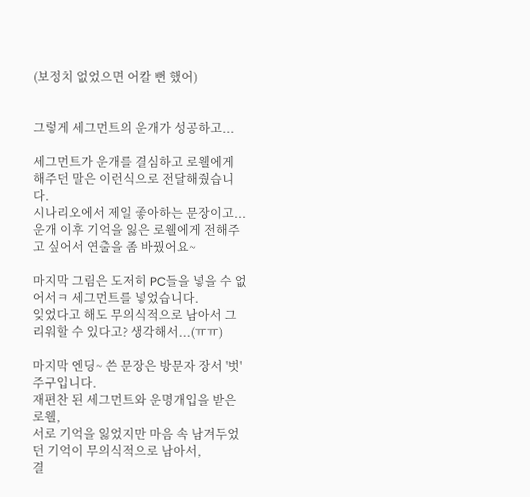(보정치 없었으면 어칼 뻔 했어)


그렇게 세그먼트의 운개가 성공하고...

세그먼트가 운개를 결심하고 로웰에게 해주던 말은 이런식으로 전달해줬습니다.
시나리오에서 제일 좋아하는 문장이고...
운개 이후 기억을 잃은 로웰에게 전해주고 싶어서 연출을 좀 바꿨어요~

마지막 그림은 도저히 PC들을 넣을 수 없어서ㅋ 세그먼트를 넣었습니다.
잊었다고 해도 무의식적으로 남아서 그리워할 수 있다고? 생각해서...(ㅠㅠ)

마지막 엔딩~ 쓴 문장은 방문자 장서 '벗' 주구입니다.
재편찬 된 세그먼트와 운명개입을 받은 로웰,
서로 기억을 잃었지만 마음 속 남겨두었던 기억이 무의식적으로 남아서,
결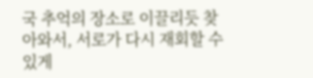국 추억의 장소로 이끌리듯 찾아와서, 서로가 다시 재회할 수 있게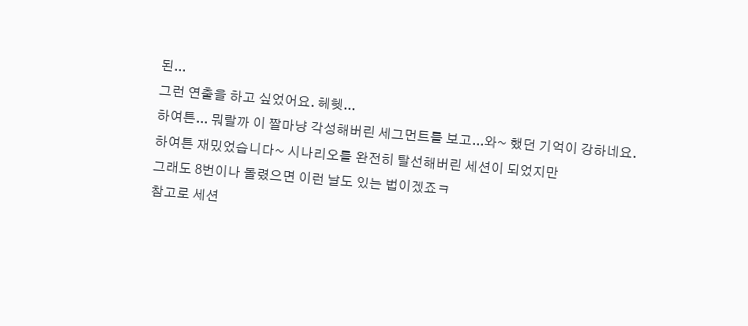된...
그런 연출을 하고 싶었어요. 헤헷...
하여튼... 뭐랄까 이 짤마냥 각성해버린 세그먼트를 보고...와~ 했던 기억이 강하네요.
하여튼 재밌었습니다~ 시나리오를 완전히 탈선해버린 세션이 되었지만
그래도 8번이나 돌렸으면 이런 날도 있는 법이겠죠ㅋ
참고로 세션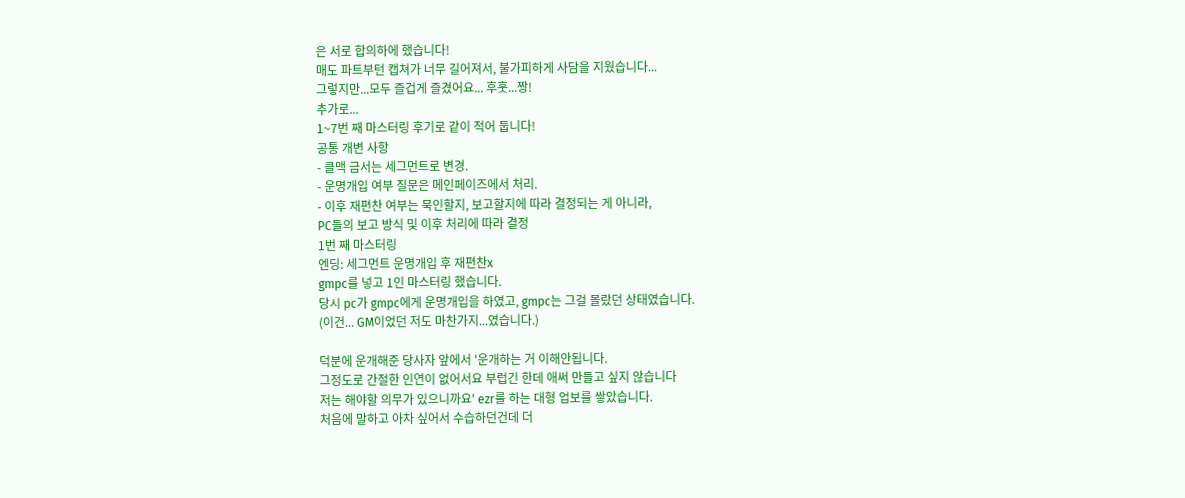은 서로 합의하에 했습니다!
매도 파트부턴 캡쳐가 너무 길어져서, 불가피하게 사담을 지웠습니다...
그렇지만...모두 즐겁게 즐겼어요... 후훗...짱!
추가로...
1~7번 째 마스터링 후기로 같이 적어 둡니다!
공통 개변 사항
- 클맥 금서는 세그먼트로 변경.
- 운명개입 여부 질문은 메인페이즈에서 처리.
- 이후 재편찬 여부는 묵인할지, 보고할지에 따라 결정되는 게 아니라,
PC들의 보고 방식 및 이후 처리에 따라 결정
1번 째 마스터링
엔딩: 세그먼트 운명개입 후 재편찬x
gmpc를 넣고 1인 마스터링 했습니다.
당시 pc가 gmpc에게 운명개입을 하였고, gmpc는 그걸 몰랐던 상태였습니다.
(이건... GM이었던 저도 마찬가지...였습니다.)

덕분에 운개해준 당사자 앞에서 '운개하는 거 이해안됩니다.
그정도로 간절한 인연이 없어서요 부럽긴 한데 애써 만들고 싶지 않습니다
저는 해야할 의무가 있으니까요' ezr를 하는 대형 업보를 쌓았습니다.
처음에 말하고 아차 싶어서 수습하던건데 더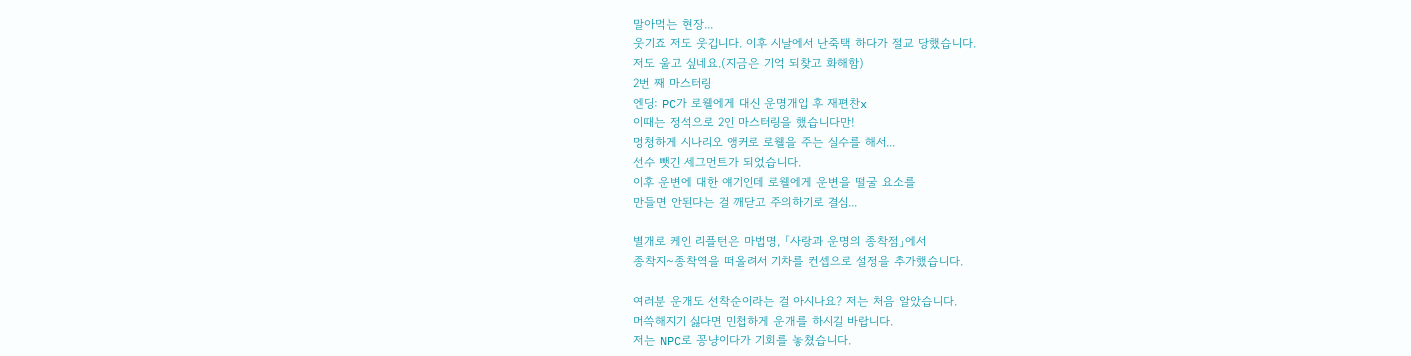말아먹는 현장...
웃기죠 저도 웃깁니다. 이후 시날에서 난죽택 하다가 절교 당했습니다.
저도 울고 싶네요.(지금은 기억 되찾고 화해함)
2번 째 마스터링
엔딩: PC가 로웰에게 대신 운명개입 후 재편찬x
이때는 정석으로 2인 마스터링을 했습니다만!
멍청하게 시나리오 앵커로 로웰을 주는 실수를 해서...
선수 뺏긴 세그먼트가 되었습니다.
이후 운변에 대한 얘기인데 로웰에게 운변을 떨굴 요소를
만들면 안된다는 걸 깨닫고 주의하기로 결심...

별개로 케인 리플턴은 마법명, 「사랑과 운명의 종착점」에서
종착지~종착역을 떠올려서 기차를 컨셉으로 설정을 추가했습니다.

여러분 운개도 선착순이라는 걸 아시나요? 저는 처음 알았습니다.
머쓱해지기 싫다면 민첩하게 운개를 하시길 바랍니다.
저는 NPC로 꽁냥이다가 기회를 놓쳤습니다.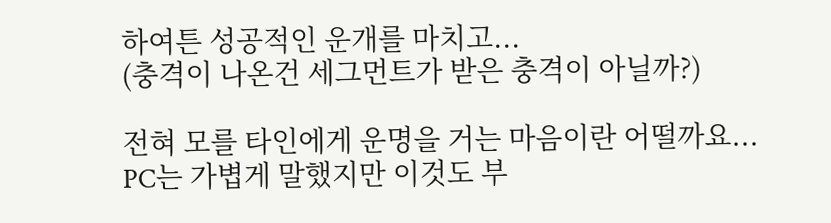하여튼 성공적인 운개를 마치고...
(충격이 나온건 세그먼트가 받은 충격이 아닐까?)

전혀 모를 타인에게 운명을 거는 마음이란 어떨까요...
PC는 가볍게 말했지만 이것도 부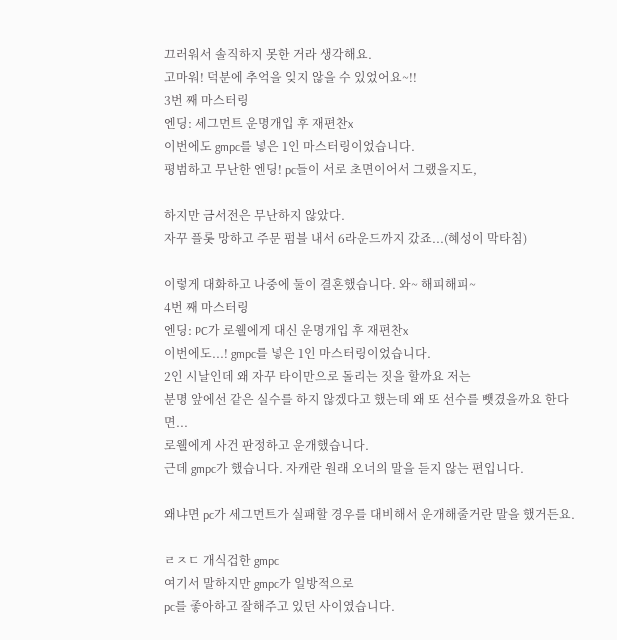끄러워서 솔직하지 못한 거라 생각해요.
고마워! 덕분에 추억을 잊지 않을 수 있었어요~!!
3번 째 마스터링
엔딩: 세그먼트 운명개입 후 재편찬x
이번에도 gmpc를 넣은 1인 마스터링이었습니다.
평범하고 무난한 엔딩! pc들이 서로 초면이어서 그랬을지도,

하지만 금서전은 무난하지 않았다.
자꾸 플롯 망하고 주문 펌블 내서 6라운드까지 갔죠...(혜성이 막타침)

이렇게 대화하고 나중에 둘이 결혼했습니다. 와~ 해피해피~
4번 째 마스터링
엔딩: PC가 로웰에게 대신 운명개입 후 재편찬x
이번에도...! gmpc를 넣은 1인 마스터링이었습니다.
2인 시날인데 왜 자꾸 타이만으로 돌리는 짓을 할까요 저는
분명 앞에선 같은 실수를 하지 않겠다고 했는데 왜 또 선수를 뺏겼을까요 한다면...
로웰에게 사건 판정하고 운개했습니다.
근데 gmpc가 했습니다. 자캐란 원래 오너의 말을 듣지 않는 편입니다.

왜냐면 pc가 세그먼트가 실패할 경우를 대비해서 운개해줄거란 말을 했거든요.

ㄹㅈㄷ 개식겁한 gmpc
여기서 말하지만 gmpc가 일방적으로
pc를 좋아하고 잘해주고 있던 사이였습니다.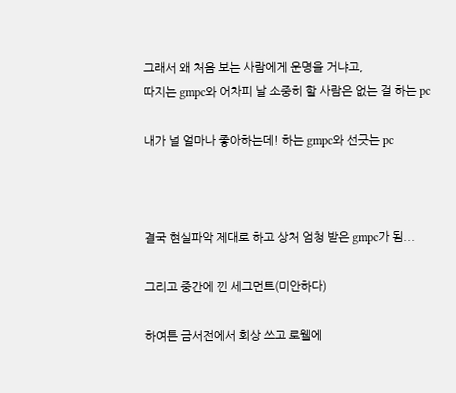그래서 왜 처음 보는 사람에게 운명을 거냐고,
따지는 gmpc와 어차피 날 소중히 할 사람은 없는 걸 하는 pc

내가 널 얼마나 좋아하는데! 하는 gmpc와 선긋는 pc



결국 현실파악 제대로 하고 상처 엄청 받은 gmpc가 됨...

그리고 중간에 낀 세그먼트(미안하다)

하여튼 금서전에서 회상 쓰고 로웰에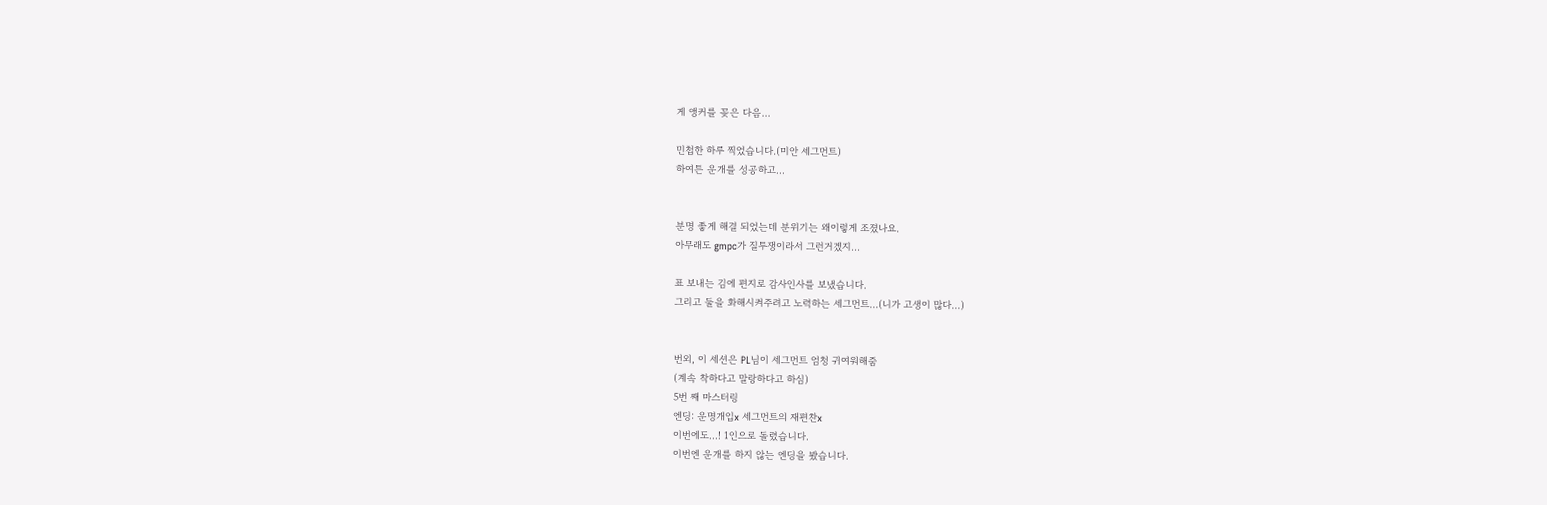게 앵커를 꽂은 다음...

민첩한 하루 찍었습니다.(미안 세그먼트)
하여튼 운개를 성공하고...


분명 좋게 해결 되었는데 분위기는 왜이렇게 조졌나요.
아무래도 gmpc가 질투쟁이라서 그런거겠지...

표 보내는 김에 편지로 감사인사를 보냈습니다.
그리고 둘을 화해시켜주려고 노력하는 세그먼트...(니가 고생이 많다...)


번외, 이 세션은 PL님이 세그먼트 엄청 귀여워해줌
(계속 착하다고 말랑하다고 하심)
5번 째 마스터링
엔딩: 운명개입x 세그먼트의 재편찬x
이번에도...! 1인으로 돌렸습니다.
이번엔 운개를 하지 않는 엔딩을 봤습니다.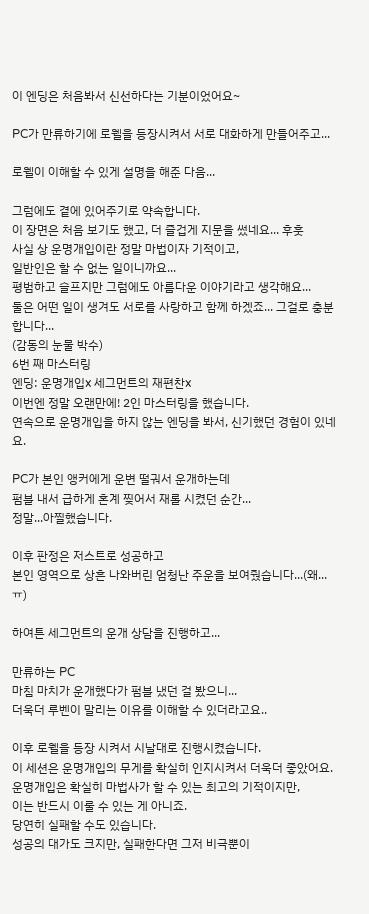이 엔딩은 처음봐서 신선하다는 기분이었어요~

PC가 만류하기에 로웰을 등장시켜서 서로 대화하게 만들어주고...

로웰이 이해할 수 있게 설명을 해준 다음...

그럼에도 곁에 있어주기로 약속합니다.
이 장면은 처음 보기도 했고, 더 즐겁게 지문을 썼네요... 후훗
사실 상 운명개입이란 정말 마법이자 기적이고,
일반인은 할 수 없는 일이니까요...
평범하고 슬프지만 그럼에도 아름다운 이야기라고 생각해요...
둘은 어떤 일이 생겨도 서로를 사랑하고 함께 하겠죠... 그걸로 충분합니다...
(감동의 눈물 박수)
6번 째 마스터링
엔딩: 운명개입x 세그먼트의 재편찬x
이번엔 정말 오랜만에! 2인 마스터링을 했습니다.
연속으로 운명개입을 하지 않는 엔딩을 봐서, 신기했던 경험이 있네요.

PC가 본인 앵커에게 운변 떨궈서 운개하는데
펌블 내서 급하게 혼계 찢어서 재롤 시켰던 순간...
정말...아찔했습니다.

이후 판정은 저스트로 성공하고
본인 영역으로 상흔 나와버린 엄청난 주운을 보여줬습니다...(왜...ㅠ)

하여튼 세그먼트의 운개 상담을 진행하고...

만류하는 PC
마침 마치가 운개했다가 펌블 냈던 걸 봤으니...
더욱더 루벤이 말리는 이유를 이해할 수 있더라고요..

이후 로웰을 등장 시켜서 시날대로 진행시켰습니다.
이 세션은 운명개입의 무게를 확실히 인지시켜서 더욱더 좋았어요.
운명개입은 확실히 마법사가 할 수 있는 최고의 기적이지만,
이는 반드시 이룰 수 있는 게 아니죠.
당연히 실패할 수도 있습니다.
성공의 대가도 크지만, 실패한다면 그저 비극뿐이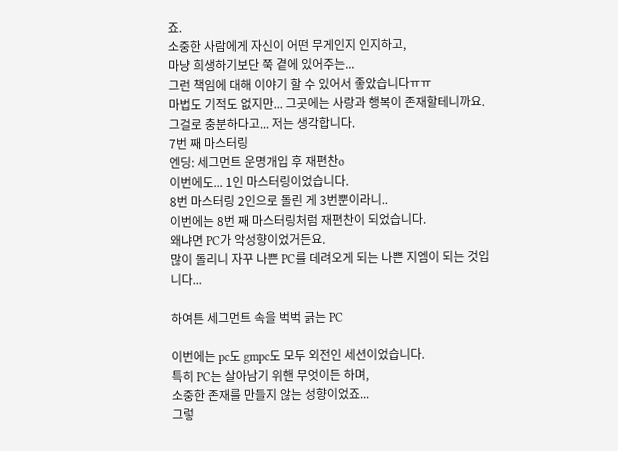죠.
소중한 사람에게 자신이 어떤 무게인지 인지하고,
마냥 희생하기보단 쭉 곁에 있어주는...
그런 책임에 대해 이야기 할 수 있어서 좋았습니다ㅠㅠ
마법도 기적도 없지만... 그곳에는 사랑과 행복이 존재할테니까요.
그걸로 충분하다고... 저는 생각합니다.
7번 째 마스터링
엔딩: 세그먼트 운명개입 후 재편찬o
이번에도... 1인 마스터링이었습니다.
8번 마스터링 2인으로 돌린 게 3번뿐이라니..
이번에는 8번 째 마스터링처럼 재편찬이 되었습니다.
왜냐면 PC가 악성향이었거든요.
많이 돌리니 자꾸 나쁜 PC를 데려오게 되는 나쁜 지엠이 되는 것입니다...

하여튼 세그먼트 속을 벅벅 긁는 PC

이번에는 pc도 gmpc도 모두 외전인 세션이었습니다.
특히 PC는 살아남기 위핸 무엇이든 하며,
소중한 존재를 만들지 않는 성향이었죠...
그렇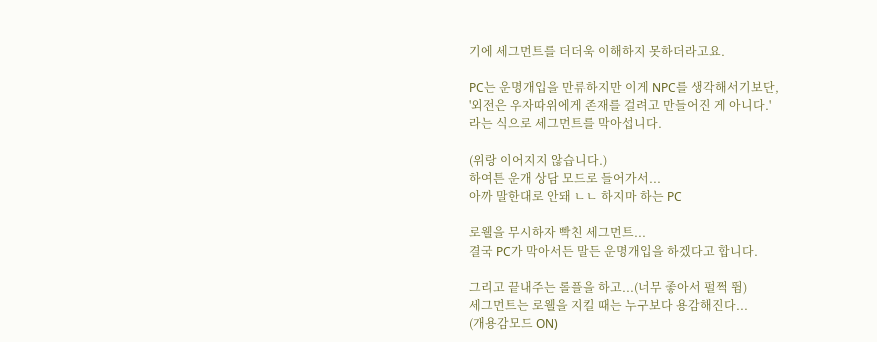기에 세그먼트를 더더욱 이해하지 못하더라고요.

PC는 운명개입을 만류하지만 이게 NPC를 생각해서기보단,
'외전은 우자따위에게 존재를 걸려고 만들어진 게 아니다.'
라는 식으로 세그먼트를 막아섭니다.

(위랑 이어지지 않습니다.)
하여튼 운개 상담 모드로 들어가서...
아까 말한대로 안돼 ㄴㄴ 하지마 하는 PC

로웰을 무시하자 빡친 세그먼트...
결국 PC가 막아서든 말든 운명개입을 하겠다고 합니다.

그리고 끝내주는 롤플을 하고...(너무 좋아서 펄쩍 뜀)
세그먼트는 로웰을 지킬 때는 누구보다 용감해진다...
(개용감모드 ON)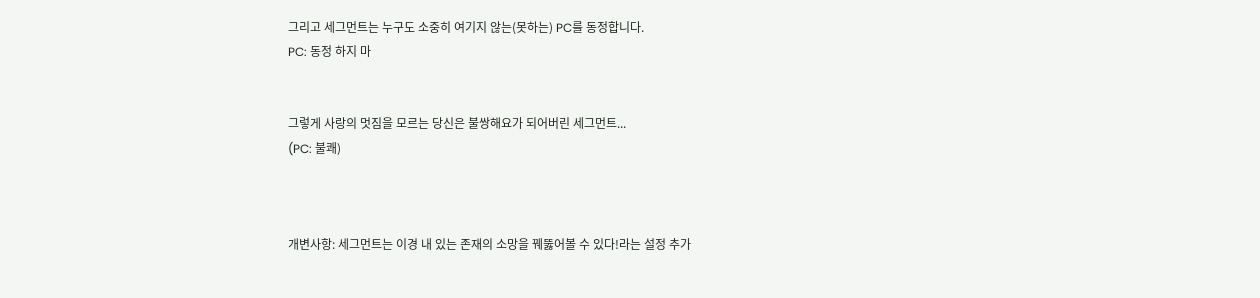그리고 세그먼트는 누구도 소중히 여기지 않는(못하는) PC를 동정합니다.
PC: 동정 하지 마


그렇게 사랑의 멋짐을 모르는 당신은 불쌍해요가 되어버린 세그먼트...
(PC: 불쾌)



개변사항: 세그먼트는 이경 내 있는 존재의 소망을 꿰뚫어볼 수 있다!라는 설정 추가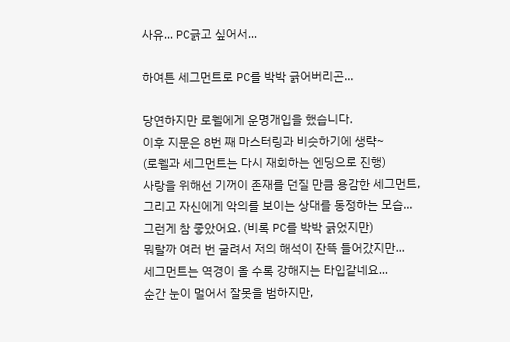사유... PC긁고 싶어서...

하여튼 세그먼트로 PC를 박박 긁어버리곤...

당연하지만 로웰에게 운명개입을 했습니다.
이후 지문은 8번 째 마스터링과 비슷하기에 생략~
(로웰과 세그먼트는 다시 재회하는 엔딩으로 진행)
사랑을 위해선 기꺼이 존재를 던질 만큼 용감한 세그먼트,
그리고 자신에게 악의를 보이는 상대를 동정하는 모습...
그런게 참 좋았어요. (비록 PC를 박박 긁었지만)
뭐랄까 여러 번 굴려서 저의 해석이 잔뜩 들어갔지만...
세그먼트는 역경이 올 수록 강해지는 타입같네요...
순간 눈이 멀어서 잘못을 범하지만,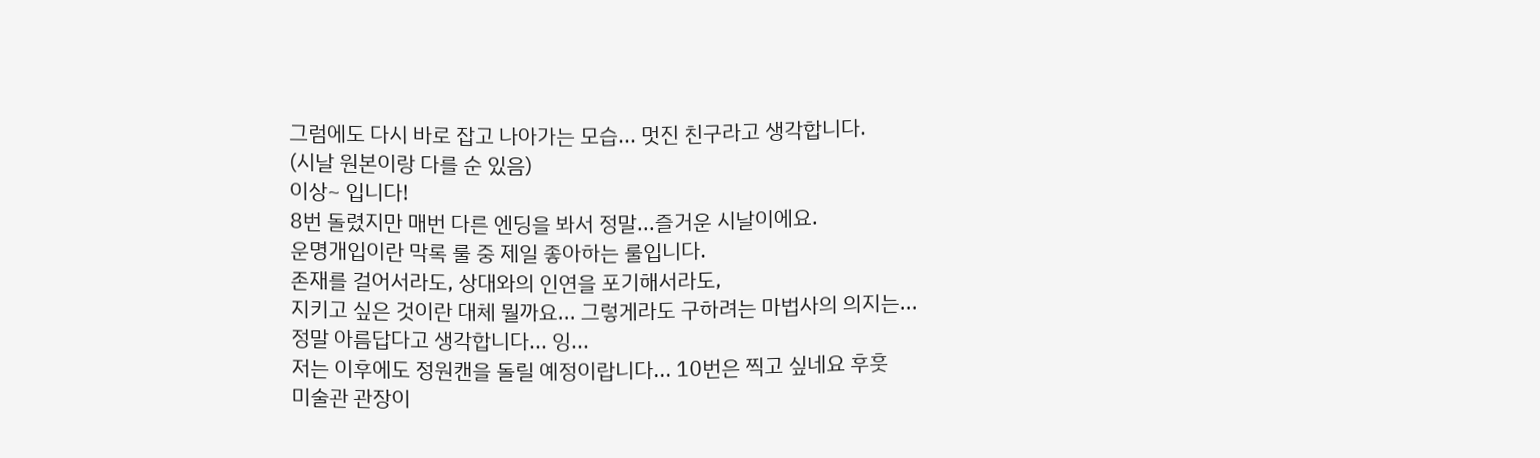그럼에도 다시 바로 잡고 나아가는 모습... 멋진 친구라고 생각합니다.
(시날 원본이랑 다를 순 있음)
이상~ 입니다!
8번 돌렸지만 매번 다른 엔딩을 봐서 정말...즐거운 시날이에요.
운명개입이란 막록 룰 중 제일 좋아하는 룰입니다.
존재를 걸어서라도, 상대와의 인연을 포기해서라도,
지키고 싶은 것이란 대체 뭘까요... 그렇게라도 구하려는 마법사의 의지는...
정말 아름답다고 생각합니다... 잉...
저는 이후에도 정원캔을 돌릴 예정이랍니다... 10번은 찍고 싶네요 후훗
미술관 관장이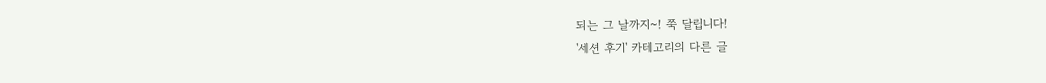되는 그 날까지~! 쭉 달립니다!
'세션 후기' 카테고리의 다른 글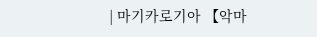| 마기카로기아 【악마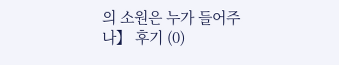의 소원은 누가 들어주나】 후기 (0)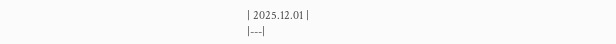| 2025.12.01 |
|---|